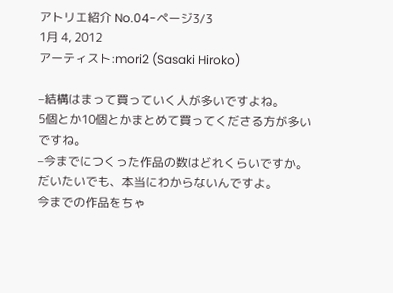アトリエ紹介 No.04-ページ3/3
1月 4, 2012
アーティスト:mori2 (Sasaki Hiroko)

–結構はまって買っていく人が多いですよね。
5個とか10個とかまとめて買ってくださる方が多いですね。
–今までにつくった作品の数はどれくらいですか。
だいたいでも、本当にわからないんですよ。
今までの作品をちゃ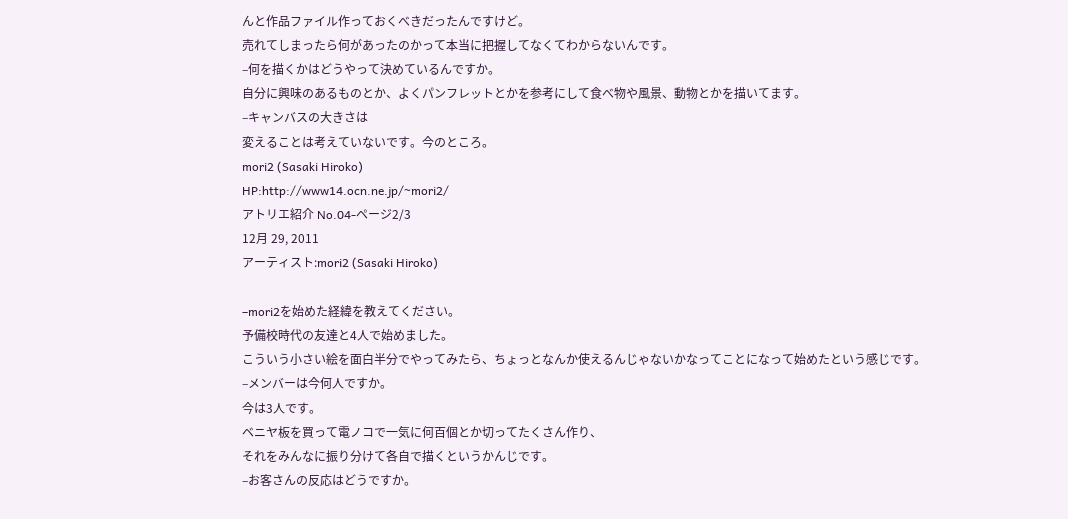んと作品ファイル作っておくべきだったんですけど。
売れてしまったら何があったのかって本当に把握してなくてわからないんです。
–何を描くかはどうやって決めているんですか。
自分に興味のあるものとか、よくパンフレットとかを参考にして食べ物や風景、動物とかを描いてます。
–キャンバスの大きさは
変えることは考えていないです。今のところ。
mori2 (Sasaki Hiroko)
HP:http://www14.ocn.ne.jp/~mori2/
アトリエ紹介 No.04-ページ2/3
12月 29, 2011
アーティスト:mori2 (Sasaki Hiroko)

–mori2を始めた経緯を教えてください。
予備校時代の友達と4人で始めました。
こういう小さい絵を面白半分でやってみたら、ちょっとなんか使えるんじゃないかなってことになって始めたという感じです。
–メンバーは今何人ですか。
今は3人です。
ベニヤ板を買って電ノコで一気に何百個とか切ってたくさん作り、
それをみんなに振り分けて各自で描くというかんじです。
–お客さんの反応はどうですか。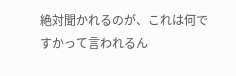絶対聞かれるのが、これは何ですかって言われるん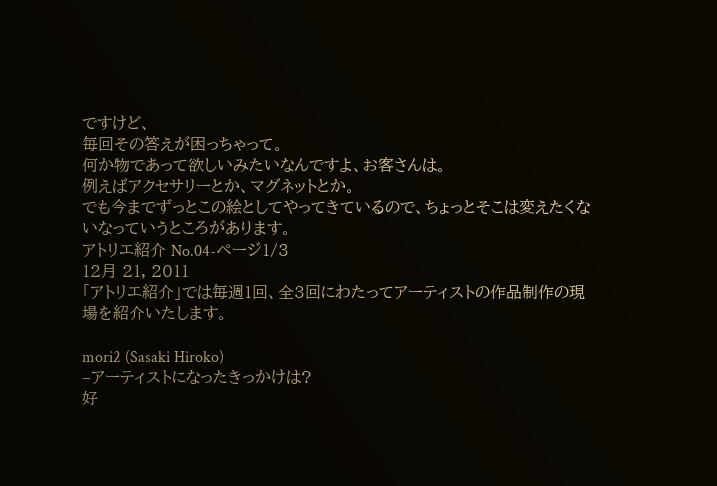ですけど、
毎回その答えが困っちゃって。
何か物であって欲しいみたいなんですよ、お客さんは。
例えばアクセサリーとか、マグネットとか。
でも今までずっとこの絵としてやってきているので、ちょっとそこは変えたくないなっていうところがあります。
アトリエ紹介 No.04-ページ1/3
12月 21, 2011
「アトリエ紹介」では毎週1回、全3回にわたってアーティストの作品制作の現場を紹介いたします。

mori2 (Sasaki Hiroko)
–アーティストになったきっかけは?
好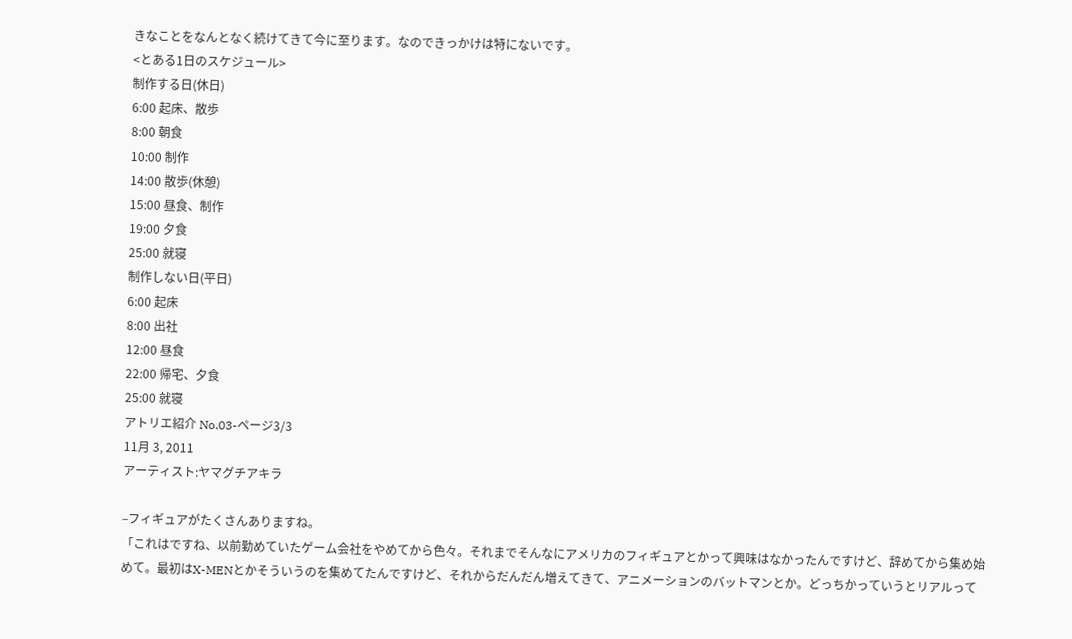きなことをなんとなく続けてきて今に至ります。なのできっかけは特にないです。
<とある1日のスケジュール>
制作する日(休日)
6:00 起床、散歩
8:00 朝食
10:00 制作
14:00 散歩(休憩)
15:00 昼食、制作
19:00 夕食
25:00 就寝
制作しない日(平日)
6:00 起床
8:00 出社
12:00 昼食
22:00 帰宅、夕食
25:00 就寝
アトリエ紹介 No.03-ページ3/3
11月 3, 2011
アーティスト:ヤマグチアキラ

–フィギュアがたくさんありますね。
「これはですね、以前勤めていたゲーム会社をやめてから色々。それまでそんなにアメリカのフィギュアとかって興味はなかったんですけど、辞めてから集め始めて。最初はX-MENとかそういうのを集めてたんですけど、それからだんだん増えてきて、アニメーションのバットマンとか。どっちかっていうとリアルって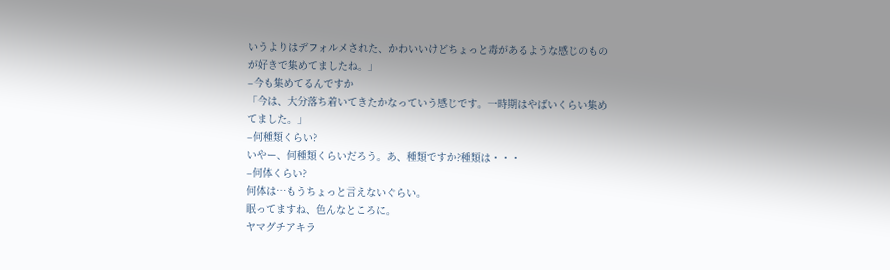いうよりはデフォルメされた、かわいいけどちょっと毒があるような感じのものが好きで集めてましたね。」
–今も集めてるんですか
「今は、大分落ち着いてきたかなっていう感じです。一時期はやばいくらい集めてました。」
–何種類くらい?
いやー、何種類くらいだろう。あ、種類ですか?種類は・・・
–何体くらい?
何体は…もうちょっと言えないぐらい。
眠ってますね、色んなところに。
ヤマグチアキラ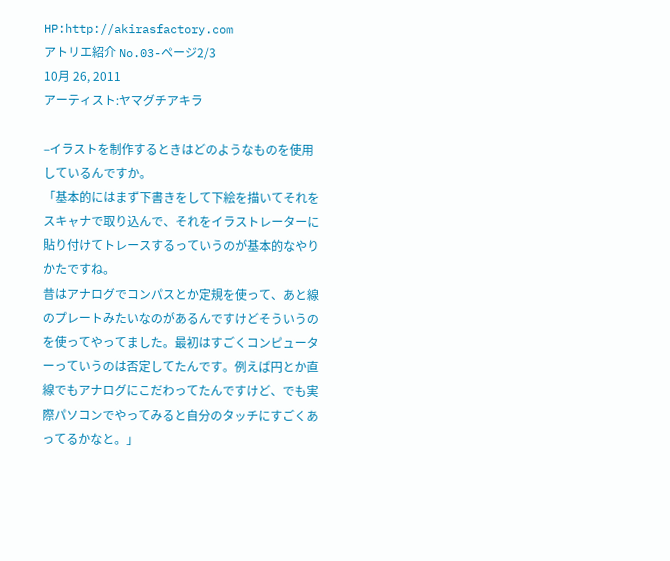HP:http://akirasfactory.com
アトリエ紹介 No.03-ページ2/3
10月 26, 2011
アーティスト:ヤマグチアキラ

–イラストを制作するときはどのようなものを使用しているんですか。
「基本的にはまず下書きをして下絵を描いてそれをスキャナで取り込んで、それをイラストレーターに貼り付けてトレースするっていうのが基本的なやりかたですね。
昔はアナログでコンパスとか定規を使って、あと線のプレートみたいなのがあるんですけどそういうのを使ってやってました。最初はすごくコンピューターっていうのは否定してたんです。例えば円とか直線でもアナログにこだわってたんですけど、でも実際パソコンでやってみると自分のタッチにすごくあってるかなと。」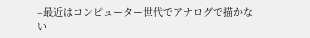–最近はコンピューター世代でアナログで描かない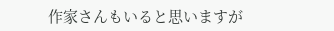作家さんもいると思いますが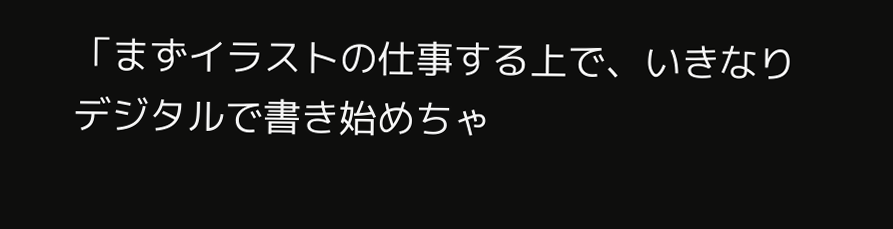「まずイラストの仕事する上で、いきなりデジタルで書き始めちゃ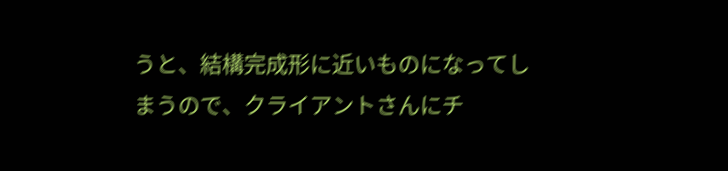うと、結構完成形に近いものになってしまうので、クライアントさんにチ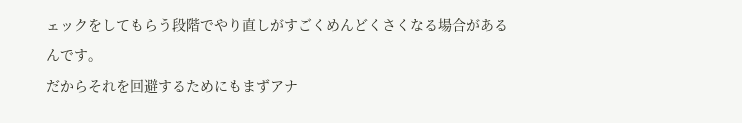ェックをしてもらう段階でやり直しがすごくめんどくさくなる場合があるんです。
だからそれを回避するためにもまずアナ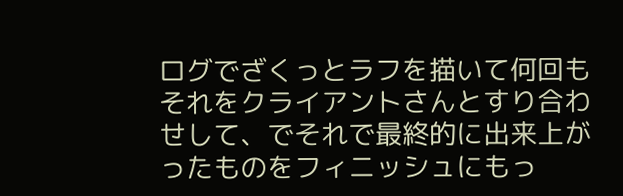ログでざくっとラフを描いて何回もそれをクライアントさんとすり合わせして、でそれで最終的に出来上がったものをフィニッシュにもっ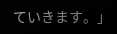ていきます。」